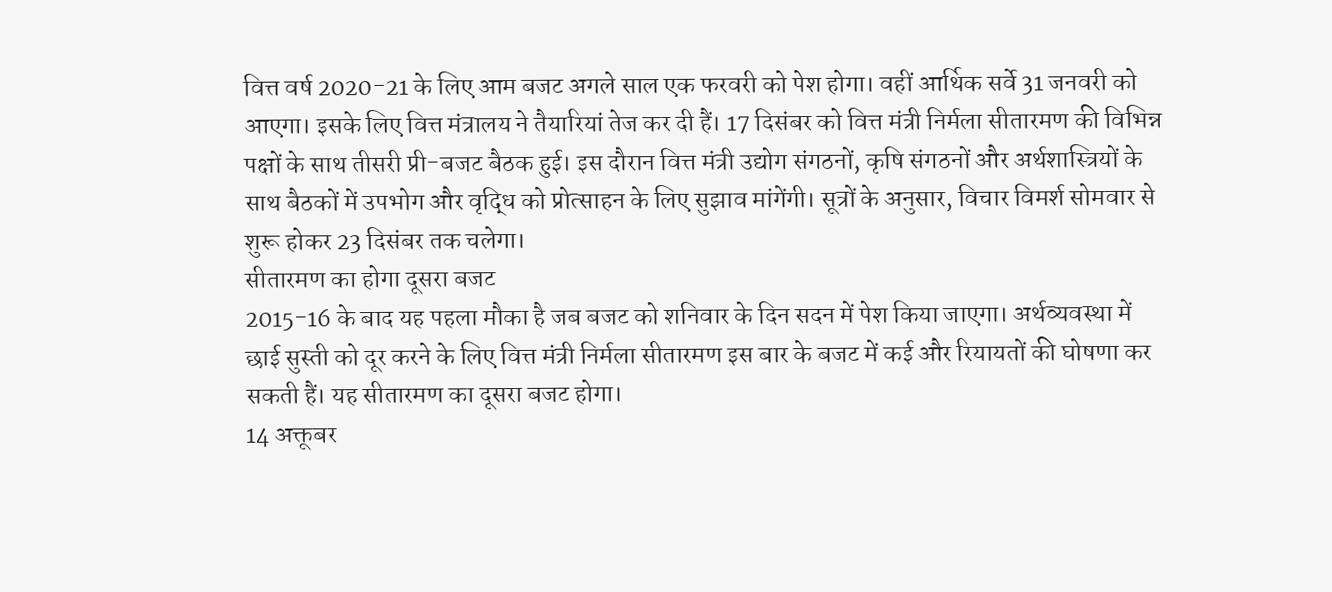वित्त वर्ष 2020-21 के लिए आम बजट अगले साल एक फरवरी को पेश होगा। वहीं आर्थिक सर्वे 31 जनवरी को आएगा। इसके लिए वित्त मंत्रालय ने तैयारियां तेज कर दी हैं। 17 दिसंबर को वित्त मंत्री निर्मला सीतारमण की विभिन्न पक्षों के साथ तीसरी प्री-बजट बैठक हुई। इस दौरान वित्त मंत्री उद्योग संगठनों, कृषि संगठनों और अर्थशास्त्रियों के साथ बैठकों में उपभोग और वृद्धि को प्रोत्साहन के लिए सुझाव मांगेंगी। सूत्रों के अनुसार, विचार विमर्श सोमवार से शुरू होकर 23 दिसंबर तक चलेगा।
सीतारमण का होगा दूसरा बजट
2015-16 के बाद यह पहला मौका है जब बजट को शनिवार के दिन सदन में पेश किया जाएगा। अर्थव्यवस्था में छाई सुस्ती को दूर करने के लिए वित्त मंत्री निर्मला सीतारमण इस बार के बजट में कई और रियायतों की घोषणा कर सकती हैं। यह सीतारमण का दूसरा बजट होगा।
14 अक्तूबर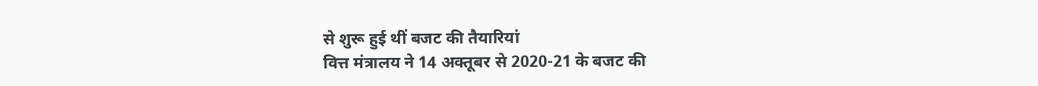से शुरू हुई थीं बजट की तैयारियां
वित्त मंत्रालय ने 14 अक्तूबर से 2020-21 के बजट की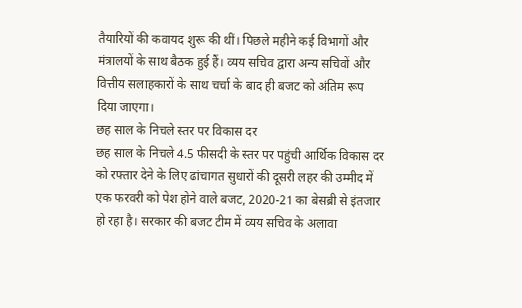तैयारियों की कवायद शुरू की थीं। पिछले महीने कई विभागों और मंत्रालयों के साथ बैठक हुई हैं। व्यय सचिव द्वारा अन्य सचिवों और वित्तीय सलाहकारों के साथ चर्चा के बाद ही बजट को अंतिम रूप दिया जाएगा।
छह साल के निचले स्तर पर विकास दर
छह साल के निचले 4.5 फीसदी के स्तर पर पहुंची आर्थिक विकास दर को रफ्तार देने के लिए ढांचागत सुधारों की दूसरी लहर की उम्मीद में एक फरवरी को पेश होने वाले बजट, 2020-21 का बेसब्री से इंतजार हो रहा है। सरकार की बजट टीम में व्यय सचिव के अलावा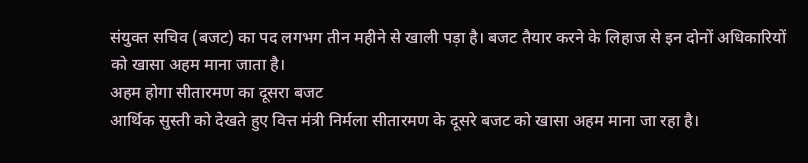संयुक्त सचिव (बजट) का पद लगभग तीन महीने से खाली पड़ा है। बजट तैयार करने के लिहाज से इन दोनों अधिकारियों को खासा अहम माना जाता है।
अहम होगा सीतारमण का दूसरा बजट
आर्थिक सुस्ती को देखते हुए वित्त मंत्री निर्मला सीतारमण के दूसरे बजट को खासा अहम माना जा रहा है।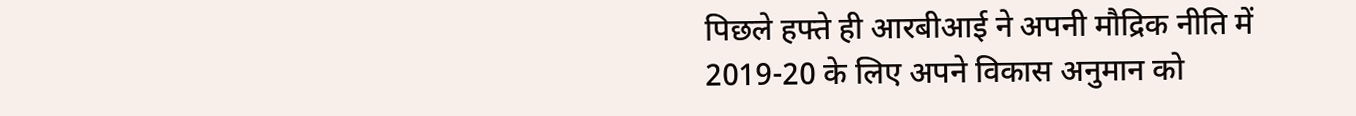पिछले हफ्ते ही आरबीआई ने अपनी मौद्रिक नीति में 2019-20 के लिए अपने विकास अनुमान को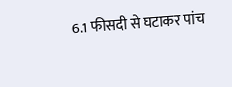6.1 फीसदी से घटाकर पांच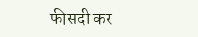फीसदी कर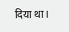दिया था।